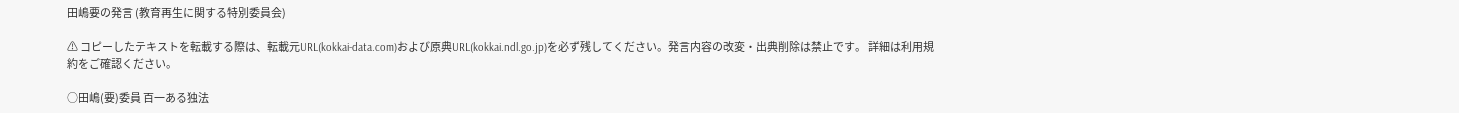田嶋要の発言 (教育再生に関する特別委員会)

⚠ コピーしたテキストを転載する際は、転載元URL(kokkai-data.com)および原典URL(kokkai.ndl.go.jp)を必ず残してください。発言内容の改変・出典削除は禁止です。 詳細は利用規約をご確認ください。

○田嶋(要)委員 百一ある独法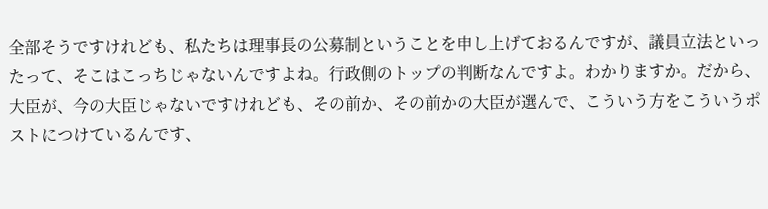全部そうですけれども、私たちは理事長の公募制ということを申し上げておるんですが、議員立法といったって、そこはこっちじゃないんですよね。行政側のトップの判断なんですよ。わかりますか。だから、大臣が、今の大臣じゃないですけれども、その前か、その前かの大臣が選んで、こういう方をこういうポストにつけているんです、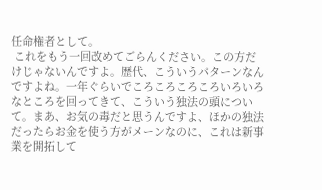任命権者として。
 これをもう一回改めてごらんください。この方だけじゃないんですよ。歴代、こういうパターンなんですよね。一年ぐらいでころころころころいろいろなところを回ってきて、こういう独法の頭について。まあ、お気の毒だと思うんですよ、ほかの独法だったらお金を使う方がメーンなのに、これは新事業を開拓して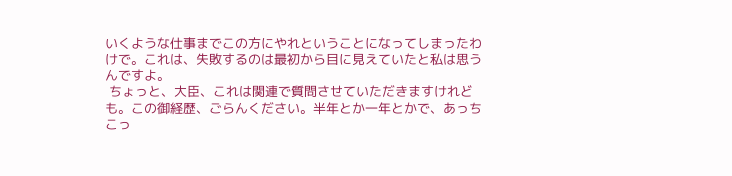いくような仕事までこの方にやれということになってしまったわけで。これは、失敗するのは最初から目に見えていたと私は思うんですよ。
 ちょっと、大臣、これは関連で質問させていただきますけれども。この御経歴、ごらんください。半年とか一年とかで、あっちこっ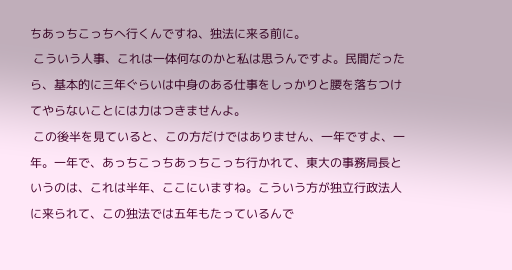ちあっちこっちへ行くんですね、独法に来る前に。
 こういう人事、これは一体何なのかと私は思うんですよ。民間だったら、基本的に三年ぐらいは中身のある仕事をしっかりと腰を落ちつけてやらないことには力はつきませんよ。
 この後半を見ていると、この方だけではありません、一年ですよ、一年。一年で、あっちこっちあっちこっち行かれて、東大の事務局長というのは、これは半年、ここにいますね。こういう方が独立行政法人に来られて、この独法では五年もたっているんで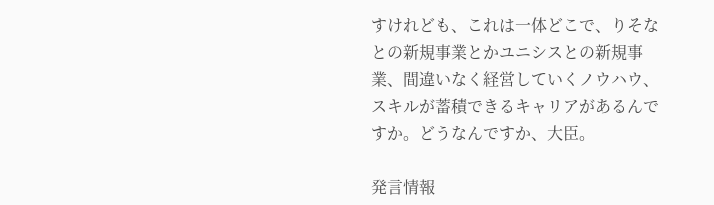すけれども、これは一体どこで、りそなとの新規事業とかユニシスとの新規事業、間違いなく経営していくノウハウ、スキルが蓄積できるキャリアがあるんですか。どうなんですか、大臣。

発言情報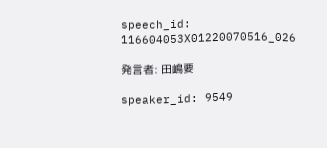speech_id: 116604053X01220070516_026

発言者: 田嶋要

speaker_id: 9549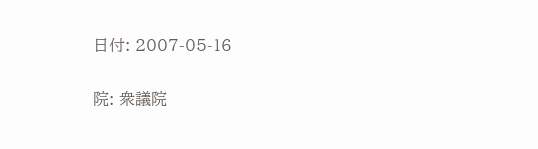日付: 2007-05-16

院: 衆議院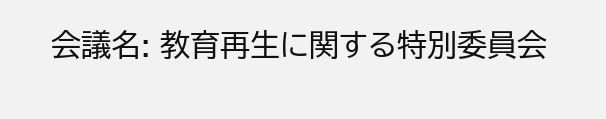会議名: 教育再生に関する特別委員会